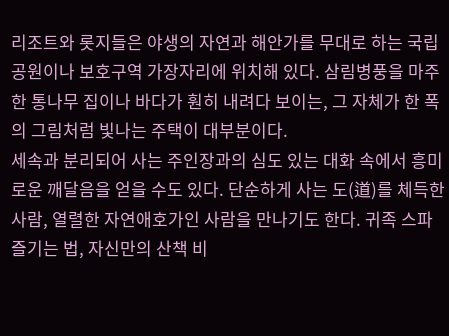리조트와 롯지들은 야생의 자연과 해안가를 무대로 하는 국립공원이나 보호구역 가장자리에 위치해 있다. 삼림병풍을 마주한 통나무 집이나 바다가 훤히 내려다 보이는, 그 자체가 한 폭의 그림처럼 빛나는 주택이 대부분이다.
세속과 분리되어 사는 주인장과의 심도 있는 대화 속에서 흥미로운 깨달음을 얻을 수도 있다. 단순하게 사는 도(道)를 체득한 사람, 열렬한 자연애호가인 사람을 만나기도 한다. 귀족 스파 즐기는 법, 자신만의 산책 비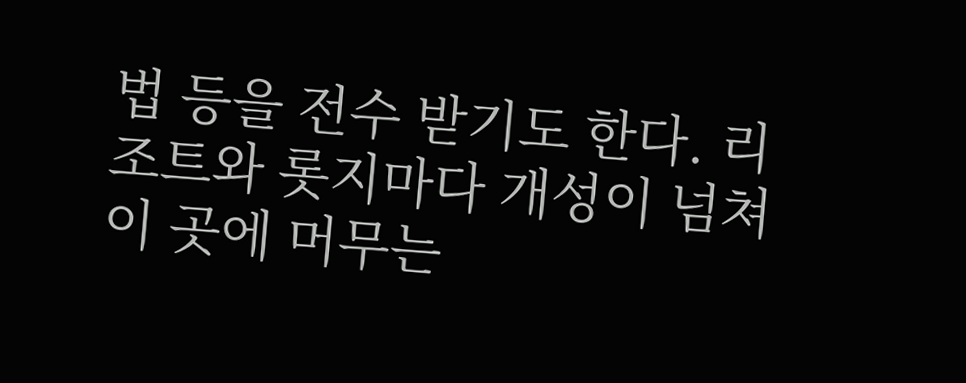법 등을 전수 받기도 한다. 리조트와 롯지마다 개성이 넘쳐 이 곳에 머무는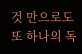것 만으로도 또 하나의 독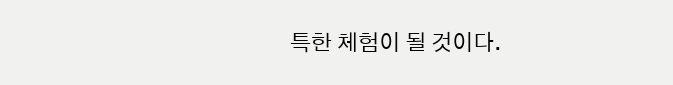특한 체험이 될 것이다.